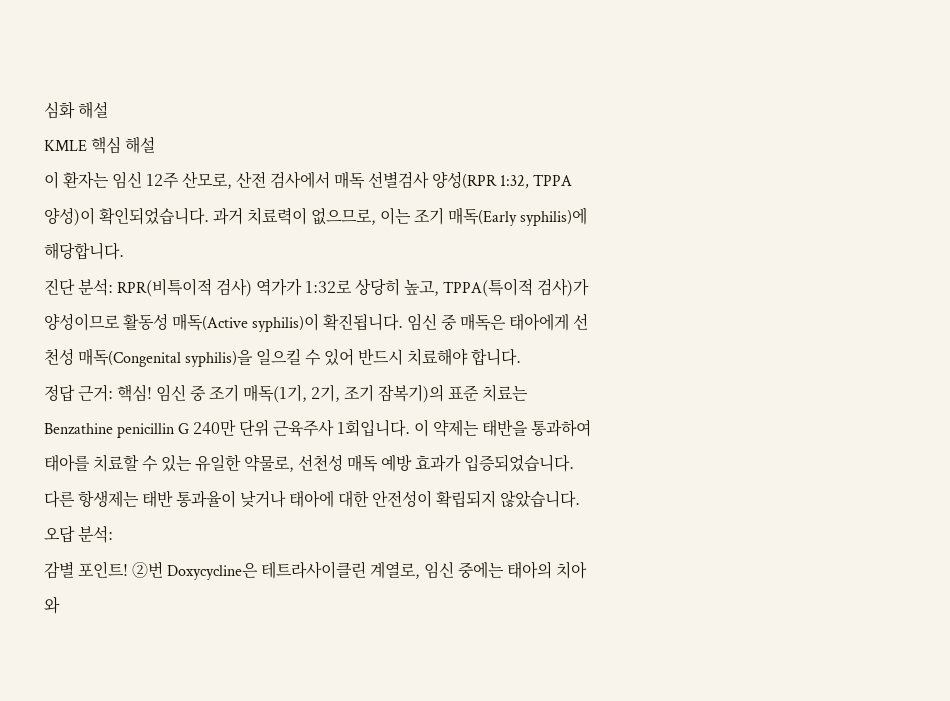심화 해설
KMLE 핵심 해설
이 환자는 임신 12주 산모로, 산전 검사에서 매독 선별검사 양성(RPR 1:32, TPPA 양성)이 확인되었습니다. 과거 치료력이 없으므로, 이는 조기 매독(Early syphilis)에 해당합니다.
진단 분석: RPR(비특이적 검사) 역가가 1:32로 상당히 높고, TPPA(특이적 검사)가 양성이므로 활동성 매독(Active syphilis)이 확진됩니다. 임신 중 매독은 태아에게 선천성 매독(Congenital syphilis)을 일으킬 수 있어 반드시 치료해야 합니다.
정답 근거: 핵심! 임신 중 조기 매독(1기, 2기, 조기 잠복기)의 표준 치료는 Benzathine penicillin G 240만 단위 근육주사 1회입니다. 이 약제는 태반을 통과하여 태아를 치료할 수 있는 유일한 약물로, 선천성 매독 예방 효과가 입증되었습니다. 다른 항생제는 태반 통과율이 낮거나 태아에 대한 안전성이 확립되지 않았습니다.
오답 분석:
감별 포인트! ②번 Doxycycline은 테트라사이클린 계열로, 임신 중에는 태아의 치아와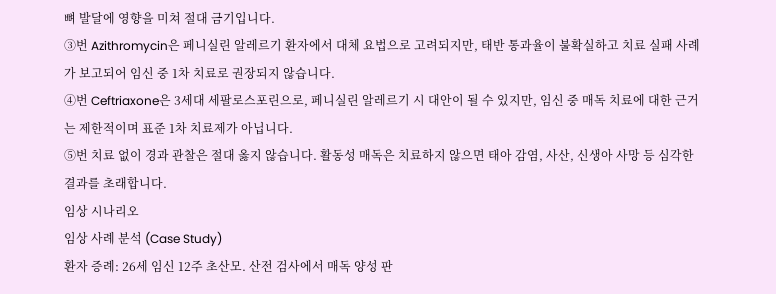뼈 발달에 영향을 미쳐 절대 금기입니다.
③번 Azithromycin은 페니실린 알레르기 환자에서 대체 요법으로 고려되지만, 태반 통과율이 불확실하고 치료 실패 사례가 보고되어 임신 중 1차 치료로 권장되지 않습니다.
④번 Ceftriaxone은 3세대 세팔로스포린으로, 페니실린 알레르기 시 대안이 될 수 있지만, 임신 중 매독 치료에 대한 근거는 제한적이며 표준 1차 치료제가 아닙니다.
⑤번 치료 없이 경과 관찰은 절대 옳지 않습니다. 활동성 매독은 치료하지 않으면 태아 감염, 사산, 신생아 사망 등 심각한 결과를 초래합니다.
임상 시나리오
임상 사례 분석 (Case Study)
환자 증례: 26세 임신 12주 초산모. 산전 검사에서 매독 양성 판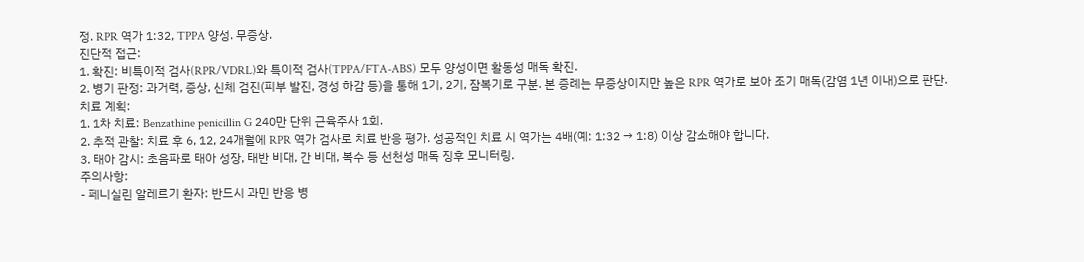정. RPR 역가 1:32, TPPA 양성. 무증상.
진단적 접근:
1. 확진: 비특이적 검사(RPR/VDRL)와 특이적 검사(TPPA/FTA-ABS) 모두 양성이면 활동성 매독 확진.
2. 병기 판정: 과거력, 증상, 신체 검진(피부 발진, 경성 하감 등)을 통해 1기, 2기, 잠복기로 구분. 본 증례는 무증상이지만 높은 RPR 역가로 보아 조기 매독(감염 1년 이내)으로 판단.
치료 계획:
1. 1차 치료: Benzathine penicillin G 240만 단위 근육주사 1회.
2. 추적 관찰: 치료 후 6, 12, 24개월에 RPR 역가 검사로 치료 반응 평가. 성공적인 치료 시 역가는 4배(예: 1:32 → 1:8) 이상 감소해야 합니다.
3. 태아 감시: 초음파로 태아 성장, 태반 비대, 간 비대, 복수 등 선천성 매독 징후 모니터링.
주의사항:
- 페니실린 알레르기 환자: 반드시 과민 반응 병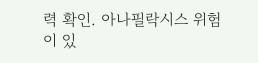력 확인. 아나필락시스 위험이 있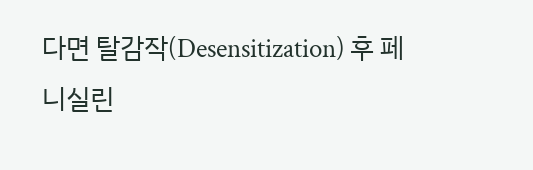다면 탈감작(Desensitization) 후 페니실린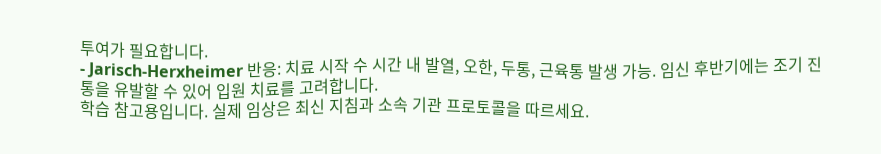투여가 필요합니다.
- Jarisch-Herxheimer 반응: 치료 시작 수 시간 내 발열, 오한, 두통, 근육통 발생 가능. 임신 후반기에는 조기 진통을 유발할 수 있어 입원 치료를 고려합니다.
학습 참고용입니다. 실제 임상은 최신 지침과 소속 기관 프로토콜을 따르세요.